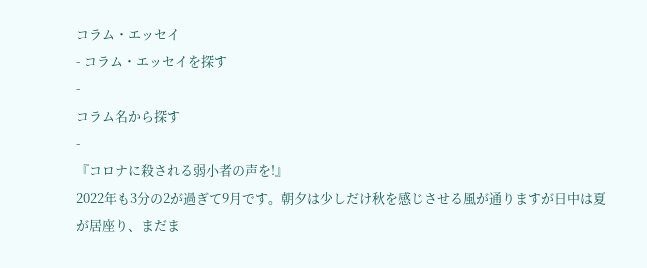コラム・エッセイ
- コラム・エッセイを探す
-
コラム名から探す
-
『コロナに殺される弱小者の声を!』
2022年も3分の2が過ぎて9月です。朝夕は少しだけ秋を感じさせる風が通りますが日中は夏が居座り、まだま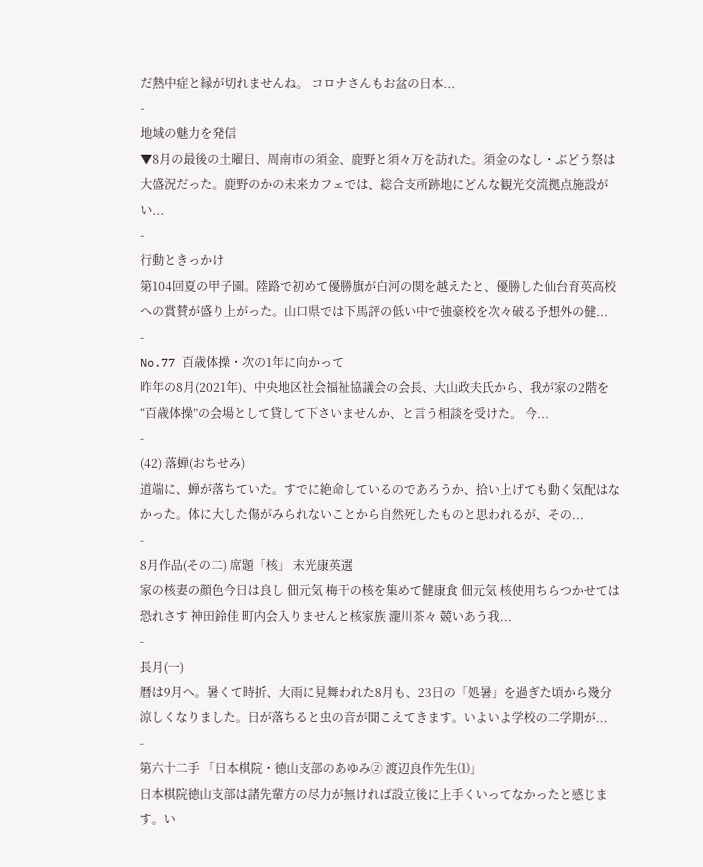だ熱中症と縁が切れませんね。 コロナさんもお盆の日本...
-
地域の魅力を発信
▼8月の最後の土曜日、周南市の須金、鹿野と須々万を訪れた。須金のなし・ぶどう祭は大盛況だった。鹿野のかの未来カフェでは、総合支所跡地にどんな観光交流拠点施設がい...
-
行動ときっかけ
第104回夏の甲子園。陸路で初めて優勝旗が白河の関を越えたと、優勝した仙台育英高校への賞賛が盛り上がった。山口県では下馬評の低い中で強豪校を次々破る予想外の健...
-
No.77 百歳体操・次の1年に向かって
昨年の8月(2021年)、中央地区社会福祉協議会の会長、大山政夫氏から、我が家の2階を“百歳体操”の会場として貸して下さいませんか、と言う相談を受けた。 今...
-
(42) 落蝉(おちせみ)
道端に、蝉が落ちていた。すでに絶命しているのであろうか、拾い上げても動く気配はなかった。体に大した傷がみられないことから自然死したものと思われるが、その...
-
8月作品(その二) 席題「核」 末光康英選
家の核妻の顔色今日は良し 佃元気 梅干の核を集めて健康食 佃元気 核使用ちらつかせては恐れさす 神田鈴佳 町内会入りませんと核家族 瀧川茶々 競いあう我...
-
長月(一)
暦は9月へ。暑くて時折、大雨に見舞われた8月も、23日の「処暑」を過ぎた頃から幾分涼しくなりました。日が落ちると虫の音が聞こえてきます。いよいよ学校の二学期が...
-
第六十二手 「日本棋院・徳山支部のあゆみ② 渡辺良作先生⑴」
日本棋院徳山支部は諸先輩方の尽力が無ければ設立後に上手くいってなかったと感じます。い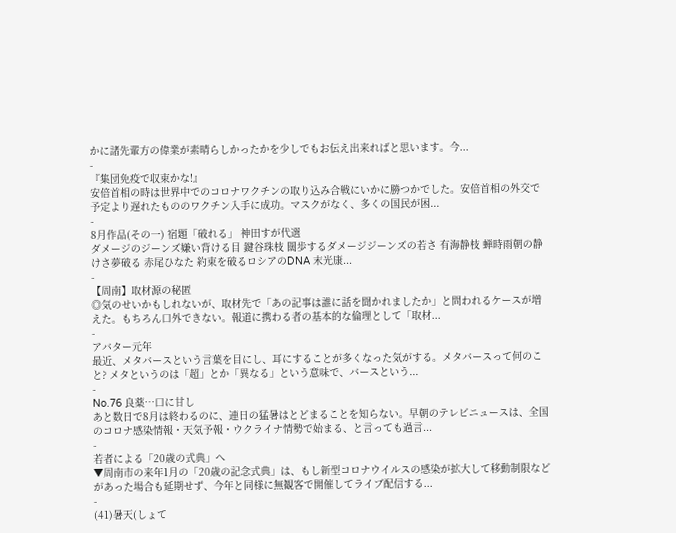かに諸先輩方の偉業が素晴らしかったかを少しでもお伝え出来ればと思います。今...
-
『集団免疫で収束かな!』
安倍首相の時は世界中でのコロナワクチンの取り込み合戦にいかに勝つかでした。安倍首相の外交で予定より遅れたもののワクチン入手に成功。マスクがなく、多くの国民が困...
-
8月作品(その一) 宿題「破れる」 神田すが代選
ダメージのジーンズ嫌い背ける目 鍵谷珠枝 闊歩するダメージジーンズの若さ 有海静枝 蝉時雨朝の静けさ夢破る 赤尾ひなた 約束を破るロシアのDNA 末光康...
-
【周南】取材源の秘匿
◎気のせいかもしれないが、取材先で「あの記事は誰に話を聞かれましたか」と問われるケースが増えた。もちろん口外できない。報道に携わる者の基本的な倫理として「取材...
-
アバター元年
最近、メタバースという言葉を目にし、耳にすることが多くなった気がする。メタバースって何のこと? メタというのは「超」とか「異なる」という意味で、バースという...
-
No.76 良薬…口に甘し
あと数日で8月は終わるのに、連日の猛暑はとどまることを知らない。早朝のテレビニュースは、全国のコロナ感染情報・天気予報・ウクライナ情勢で始まる、と言っても過言...
-
若者による「20歳の式典」へ
▼周南市の来年1月の「20歳の記念式典」は、もし新型コロナウイルスの感染が拡大して移動制限などがあった場合も延期せず、今年と同様に無観客で開催してライブ配信する...
-
(41)暑天(しょて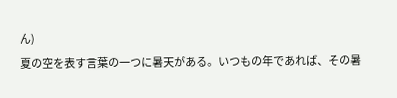ん)
夏の空を表す言葉の一つに暑天がある。いつもの年であれば、その暑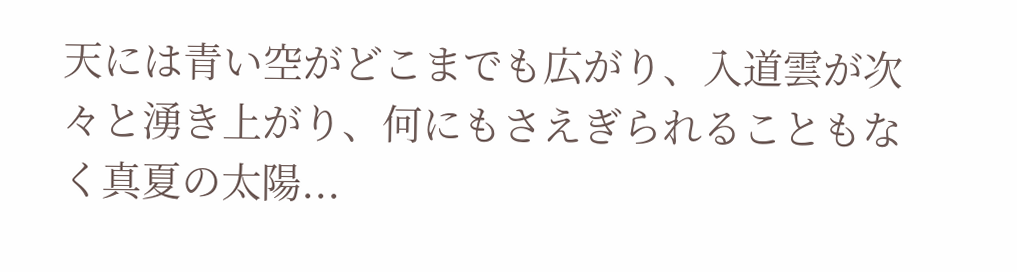天には青い空がどこまでも広がり、入道雲が次々と湧き上がり、何にもさえぎられることもなく真夏の太陽...